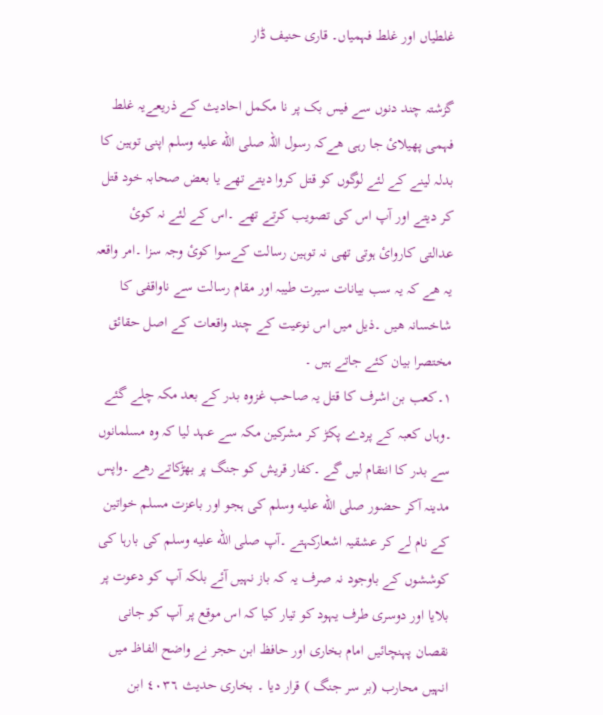غلطیاں اور غلط فہمیاں۔ قاری حنیف ڈار

گزشتہ چند دنوں سے فیس بک پر نا مکمل احادیث کے ذریعےیہ غلط فہمی پھیلائ جا رہی ھےکہ رسول اللہ صلى الله عليه وسلم اپنی توہین کا بدلہ لینے کے لئے لوگوں کو قتل کروا دیتے تھے یا بعض صحابہ خود قتل کر دیتے اور آپ اس کی تصویب کرتے تھے ۔اس کے لئے نہ کوئ عدالتی کاروائ ہوتی تھی نہ توہین رسالت کےسوا کوئ وجہ سزا ۔امر واقعہ یہ ھے کہ یہ سب بیانات سیرت طیبہ اور مقام رسالت سے ناواقفی کا شاخسانہ ھیں ۔ذیل میں اس نوعیت کے چند واقعات کے اصل حقائق مختصرا بیان کئے جاتے ہیں ۔
١۔کعب بن اشرف کا قتل یہ صاحب غزوہ بدر کے بعد مکہ چلے گئے ۔وہاں کعبہ کے پردے پکڑ کر مشرکین مکہ سے عہد لیا کہ وہ مسلمانوں سے بدر کا انتقام لیں گے ۔کفار قریش کو جنگ پر بھڑکاتے رھے ۔واپس مدینہ آکر حضور صلى الله عليه وسلم کی ہجو اور باعزت مسلم خواتین کے نام لے کر عشقیہ اشعارکہتے ۔آپ صلى الله عليه وسلم کی بارہا کی کوششوں کے باوجود نہ صرف یہ کہ باز نہیں آئے بلکہ آپ کو دعوت پر بلایا اور دوسری طرف یہود کو تیار کیا کہ اس موقع پر آپ کو جانی نقصان پہنچائیں امام بخاری اور حافظ ابن حجر نے واضح الفاظ میں انہیں محارب (بر سر جنگ ) قرار دیا ۔ بخاری حدیث ٤٠٣٦ ابن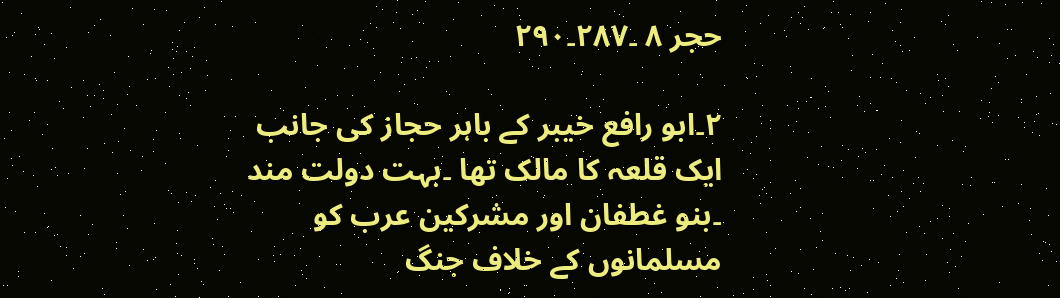حجر ٨ ۔٢٨٧۔٢٩٠

٢۔ابو رافع خیبر کے باہر حجاز کی جانب ایک قلعہ کا مالک تھا ۔بہت دولت مند ۔بنو غطفان اور مشرکین عرب کو مسلمانوں کے خلاف جنگ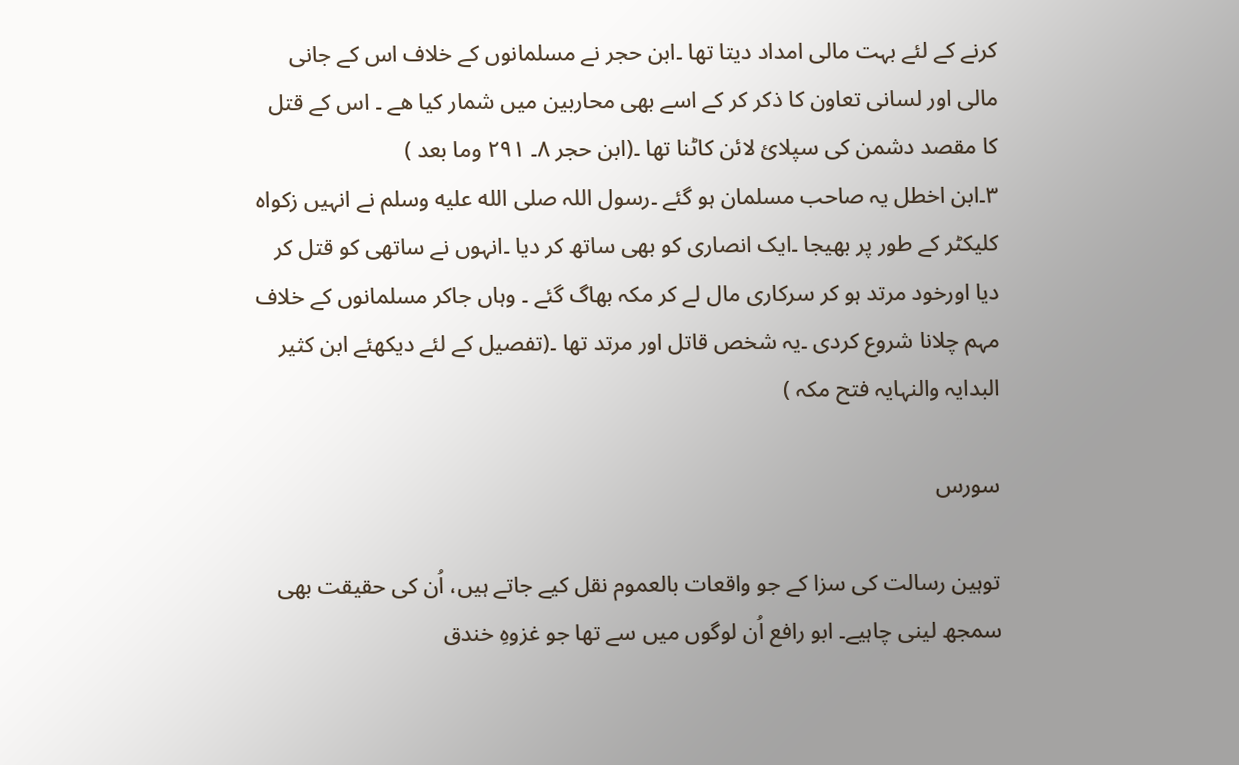کرنے کے لئے بہت مالی امداد دیتا تھا ۔ابن حجر نے مسلمانوں کے خلاف اس کے جانی مالی اور لسانی تعاون کا ذکر کر کے اسے بھی محاربین میں شمار کیا ھے ۔ اس کے قتل کا مقصد دشمن کی سپلائ لائن کاٹنا تھا ۔(ابن حجر ٨۔ ٢٩١ وما بعد )
٣۔ابن اخطل یہ صاحب مسلمان ہو گئے ۔رسول اللہ صلى الله عليه وسلم نے انہیں زکواہ کلیکٹر کے طور پر بھیجا ۔ایک انصاری کو بھی ساتھ کر دیا ۔انہوں نے ساتھی کو قتل کر دیا اورخود مرتد ہو کر سرکاری مال لے کر مکہ بھاگ گئے ۔ وہاں جاکر مسلمانوں کے خلاف مہم چلانا شروع کردی ۔یہ شخص قاتل اور مرتد تھا ۔(تفصیل کے لئے دیکھئے ابن کثیر البدایہ والنہایہ فتح مکہ )

سورس

توہین رسالت کی سزا کے جو واقعات بالعموم نقل کیے جاتے ہیں، اُن کی حقیقت بھی سمجھ لینی چاہیے۔ ابو رافع اُن لوگوں میں سے تھا جو غزوہِ خندق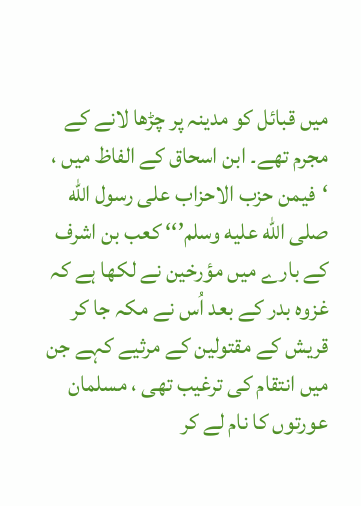میں قبائل کو مدینہ پر چڑھا لانے کے مجرم تھے۔ ابن اسحاق کے الفاظ میں ، ‘فیمن حزب الاحزاب علی رسول اللّٰه صلی اللّٰه علیه وسلم’‘‘ کعب بن اشرف کے بارے میں مؤرخین نے لکھا ہے کہ غزوہ بدر کے بعد اُس نے مکہ جا کر قریش کے مقتولین کے مرثیے کہے جن میں انتقام کی ترغیب تھی ، مسلمان عورتوں کا نام لے کر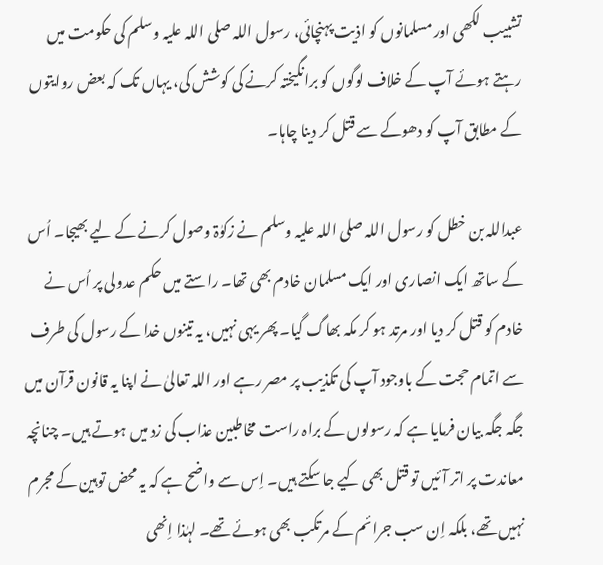تشبیب لکھی اور مسلمانوں کو اذیت پہنچائی، رسول اللہ صلی اللہ علیہ وسلم کی حکومت میں رہتے ہوئے آپ کے خلاف لوگوں کو برانگیختہ کرنے کی کوشش کی، یہاں تک کہ بعض روایتوں کے مطابق آپ کو دھوکے سے قتل کر دینا چاہا۔

عبداللہ بن خطل کو رسول اللہ صلی اللہ علیہ وسلم نے زکوٰۃ وصول کرنے کے لیے بھیجا۔ اُس کے ساتھ ایک انصاری اور ایک مسلمان خادم بھی تھا۔ راستے میں حکم عدولی پر اُس نے خادم کو قتل کر دیا اور مرتد ہو کر مکہ بھاگ گیا۔ پھر یہی نہیں، یہ تینوں خدا کے رسول کی طرف سے اتمام حجت کے باوجود آپ کی تکذیب پر مصر رہے اور اللہ تعالیٰ نے اپنا یہ قانون قرآن میں جگہ جگہ بیان فرمایا ہے کہ رسولوں کے براہ راست مخاطبین عذاب کی زد میں ہوتے ہیں۔ چنانچہ معاندت پر اتر آئیں تو قتل بھی کیے جا سکتے ہیں۔ اِس سے واضح ہے کہ یہ محض توہین کے مجرم نہیں تھے، بلکہ اِن سب جرائم کے مرتکب بھی ہوئے تھے۔ لہٰذا اِنھی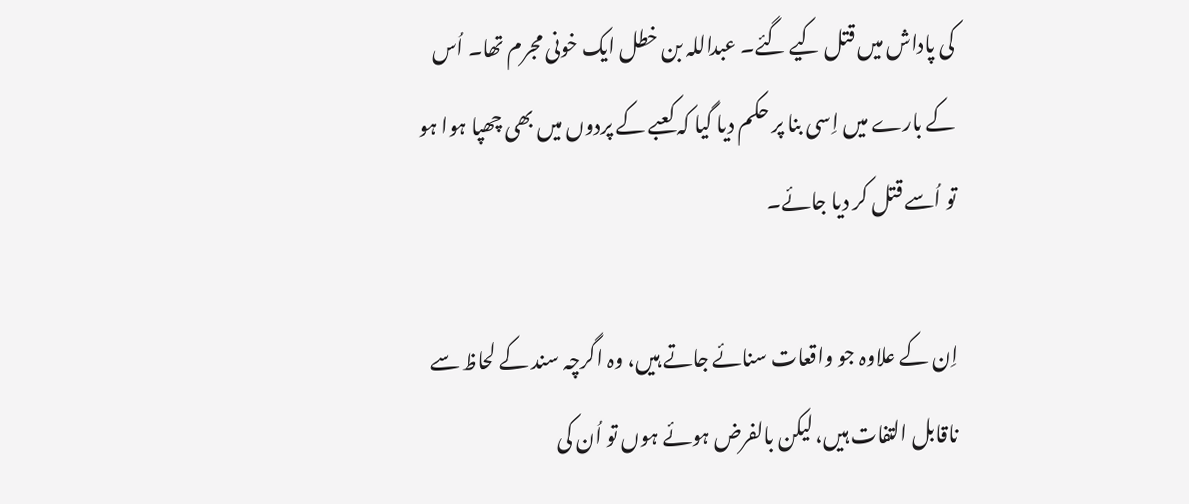کی پاداش میں قتل کیے گئے۔ عبداللہ بن خطل ایک خونی مجرم تھا۔ اُس کے بارے میں اِسی بنا پر حکم دیا گیا کہ کعبے کے پردوں میں بھی چھپا ہوا ہو تو اُسے قتل کر دیا جائے۔

اِن کے علاوہ جو واقعات سنائے جاتے ہیں، وہ اگرچہ سند کے لحاظ سے ناقابل التفات ہیں، لیکن بالفرض ہوئے ہوں تو اُن کی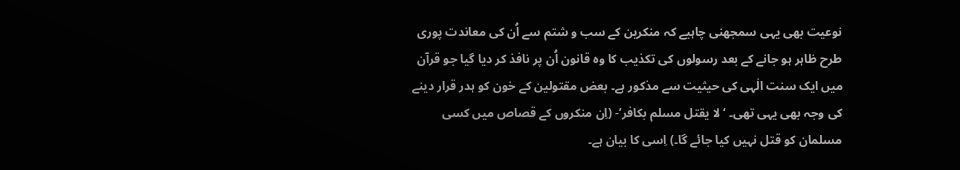نوعیت بھی یہی سمجھنی چاہیے کہ منکرین کے سب و شتم سے اُن کی معاندت پوری طرح ظاہر ہو جانے کے بعد رسولوں کی تکذیب کا وہ قانون اُن پر نافذ کر دیا گیا جو قرآن میں ایک سنت الٰہی کی حیثیت سے مذکور ہے۔ بعض مقتولین کے خون کو ہدر قرار دینے کی وجہ بھی یہی تھی۔ ‘ لا يقتل مسلم بکافر’- (اِن منکروں کے قصاص میں کسی مسلمان کو قتل نہیں کیا جائے گا۔) اِسی کا بیان ہے۔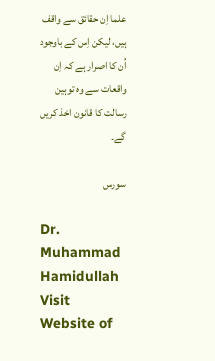علما اِن حقائق سے واقف ہیں، لیکن اِس کے باوجود اُن کا اصرار ہے کہ اِن واقعات سے وہ توہین رسالت کا قانون اخذ کریں گے۔

سورس

Dr. Muhammad Hamidullah
Visit Website of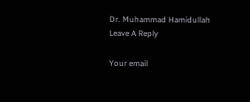Dr. Muhammad Hamidullah
Leave A Reply

Your email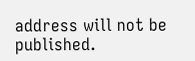address will not be published.